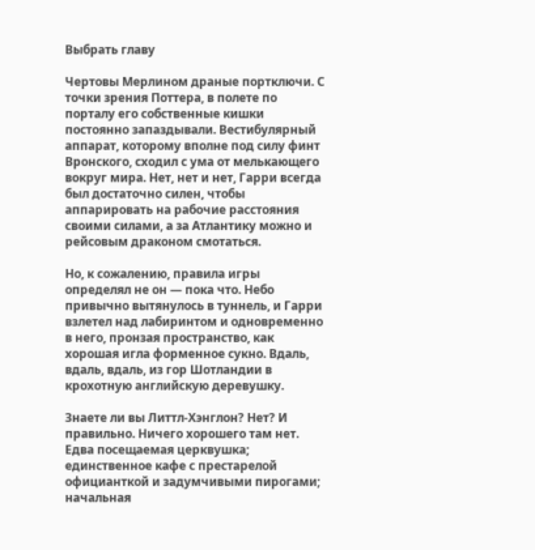Выбрать главу

Чертовы Мерлином драные портключи. С точки зрения Поттера, в полете по порталу его собственные кишки постоянно запаздывали. Вестибулярный аппарат, которому вполне под силу финт Вронского, сходил с ума от мелькающего вокруг мира. Нет, нет и нет, Гарри всегда был достаточно силен, чтобы аппарировать на рабочие расстояния своими силами, а за Атлантику можно и рейсовым драконом смотаться.

Но, к сожалению, правила игры определял не он — пока что. Небо привычно вытянулось в туннель, и Гарри взлетел над лабиринтом и одновременно в него, пронзая пространство, как хорошая игла форменное сукно. Вдаль, вдаль, вдаль, из гор Шотландии в крохотную английскую деревушку.

Знаете ли вы Литтл-Хэнглон? Нет? И правильно. Ничего хорошего там нет. Едва посещаемая церквушка; единственное кафе с престарелой официанткой и задумчивыми пирогами; начальная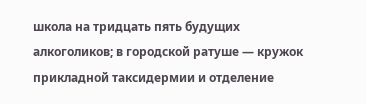школа на тридцать пять будущих алкоголиков; в городской ратуше — кружок прикладной таксидермии и отделение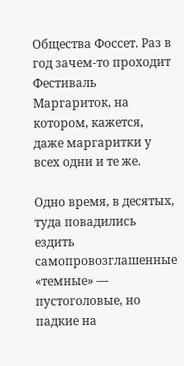Общества Фоссет. Раз в год зачем-то проходит Фестиваль Маргариток, на котором, кажется, даже маргаритки у всех одни и те же.

Одно время, в десятых, туда повадились ездить самопровозглашенные «темные» — пустоголовые, но падкие на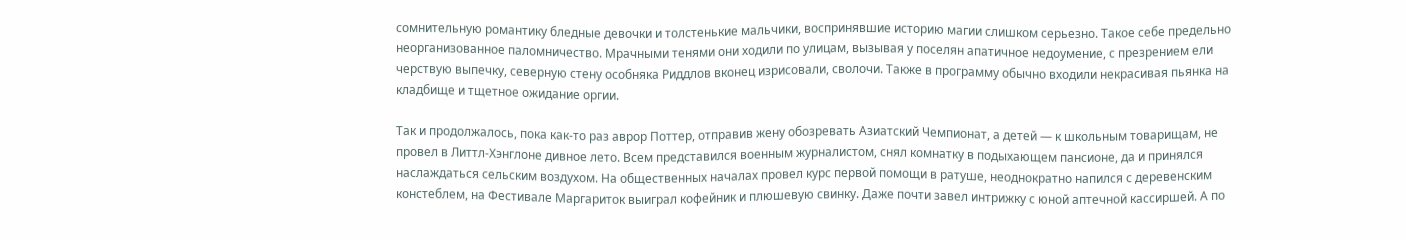сомнительную романтику бледные девочки и толстенькие мальчики, воспринявшие историю магии слишком серьезно. Такое себе предельно неорганизованное паломничество. Мрачными тенями они ходили по улицам, вызывая у поселян апатичное недоумение, с презрением ели черствую выпечку, северную стену особняка Риддлов вконец изрисовали, сволочи. Также в программу обычно входили некрасивая пьянка на кладбище и тщетное ожидание оргии.

Так и продолжалось, пока как-то раз аврор Поттер, отправив жену обозревать Азиатский Чемпионат, а детей — к школьным товарищам, не провел в Литтл-Хэнглоне дивное лето. Всем представился военным журналистом, снял комнатку в подыхающем пансионе, да и принялся наслаждаться сельским воздухом. На общественных началах провел курс первой помощи в ратуше, неоднократно напился с деревенским констеблем, на Фестивале Маргариток выиграл кофейник и плюшевую свинку. Даже почти завел интрижку с юной аптечной кассиршей. А по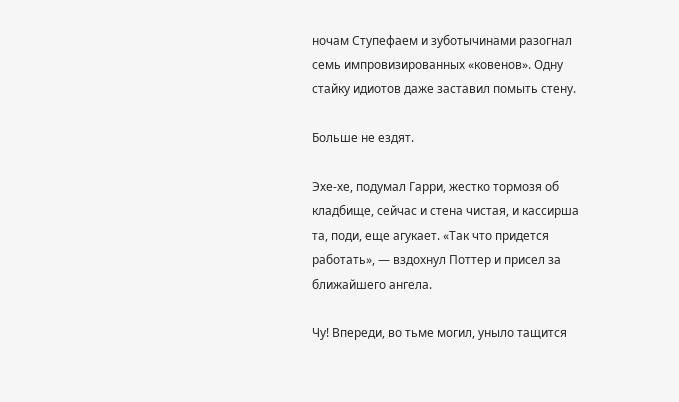ночам Ступефаем и зуботычинами разогнал семь импровизированных «ковенов». Одну стайку идиотов даже заставил помыть стену.

Больше не ездят.

Эхе-хе, подумал Гарри, жестко тормозя об кладбище, сейчас и стена чистая, и кассирша та, поди, еще агукает. «Так что придется работать», — вздохнул Поттер и присел за ближайшего ангела.

Чу! Впереди, во тьме могил, уныло тащится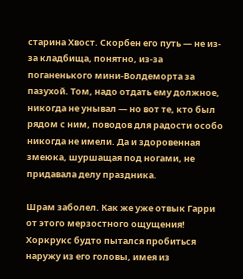старина Хвост. Скорбен его путь — не из-за кладбища, понятно, из-за поганенького мини-Волдеморта за пазухой. Том, надо отдать ему должное, никогда не унывал — но вот те, кто был рядом с ним, поводов для радости особо никогда не имели. Да и здоровенная змеюка, шуршащая под ногами, не придавала делу праздника.

Шрам заболел. Как же уже отвык Гарри от этого мерзостного ощущения! Хоркрукс будто пытался пробиться наружу из его головы, имея из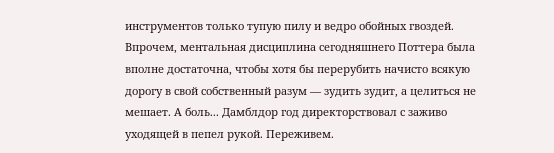инструментов только тупую пилу и ведро обойных гвоздей. Впрочем, ментальная дисциплина сегодняшнего Поттера была вполне достаточна, чтобы хотя бы перерубить начисто всякую дорогу в свой собственный разум — зудить зудит, а целиться не мешает. А боль... Дамблдор год директорствовал с заживо уходящей в пепел рукой. Переживем.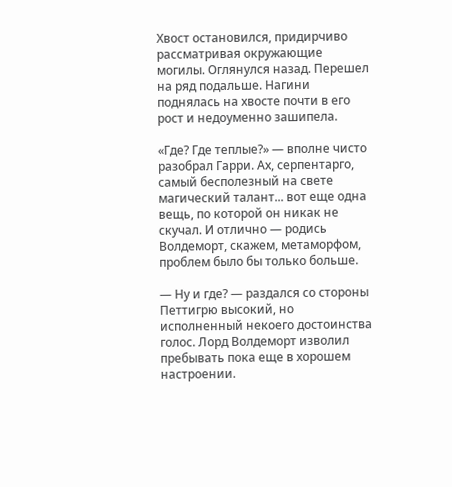Хвост остановился, придирчиво рассматривая окружающие могилы. Оглянулся назад. Перешел на ряд подальше. Нагини поднялась на хвосте почти в его рост и недоуменно зашипела.

«Где? Где теплые?» — вполне чисто разобрал Гарри. Ах, серпентарго, самый бесполезный на свете магический талант... вот еще одна вещь, по которой он никак не скучал. И отлично — родись Волдеморт, скажем, метаморфом, проблем было бы только больше.

— Ну и где? — раздался со стороны Петтигрю высокий, но исполненный некоего достоинства голос. Лорд Волдеморт изволил пребывать пока еще в хорошем настроении.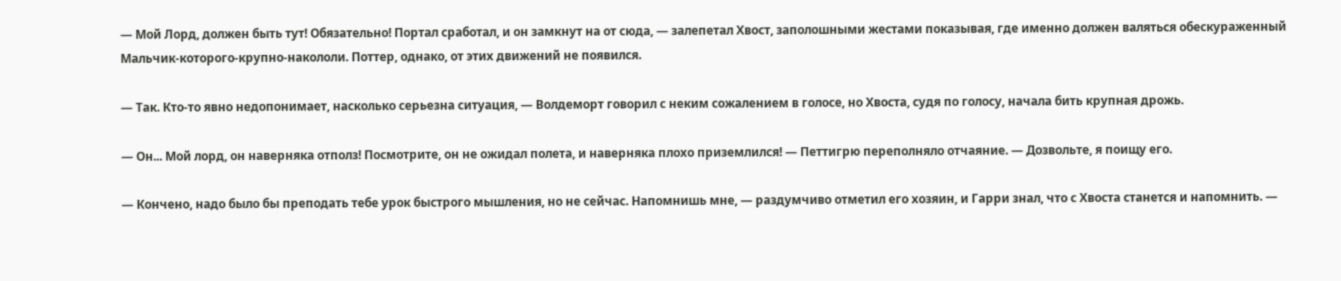— Мой Лорд, должен быть тут! Обязательно! Портал сработал, и он замкнут на от сюда, — залепетал Хвост, заполошными жестами показывая, где именно должен валяться обескураженный Мальчик-которого-крупно-накололи. Поттер, однако, от этих движений не появился.

— Так. Кто-то явно недопонимает, насколько серьезна ситуация, — Волдеморт говорил с неким сожалением в голосе, но Хвоста, судя по голосу, начала бить крупная дрожь.

— Он... Мой лорд, он наверняка отполз! Посмотрите, он не ожидал полета, и наверняка плохо приземлился! — Петтигрю переполняло отчаяние. — Дозвольте, я поищу его.

— Кончено, надо было бы преподать тебе урок быстрого мышления, но не сейчас. Напомнишь мне, — раздумчиво отметил его хозяин, и Гарри знал, что с Хвоста станется и напомнить. —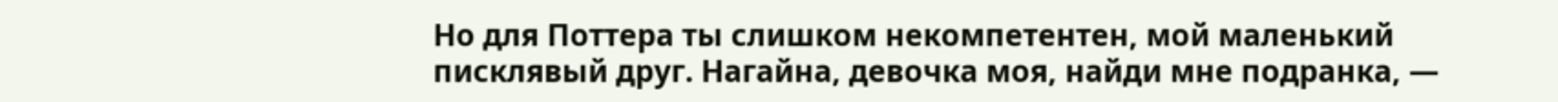Но для Поттера ты слишком некомпетентен, мой маленький писклявый друг. Нагайна, девочка моя, найди мне подранка, —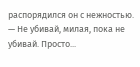распорядился он с нежностью. — Не убивай, милая, пока не убивай. Просто...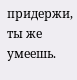придержи, ты же умеешь.